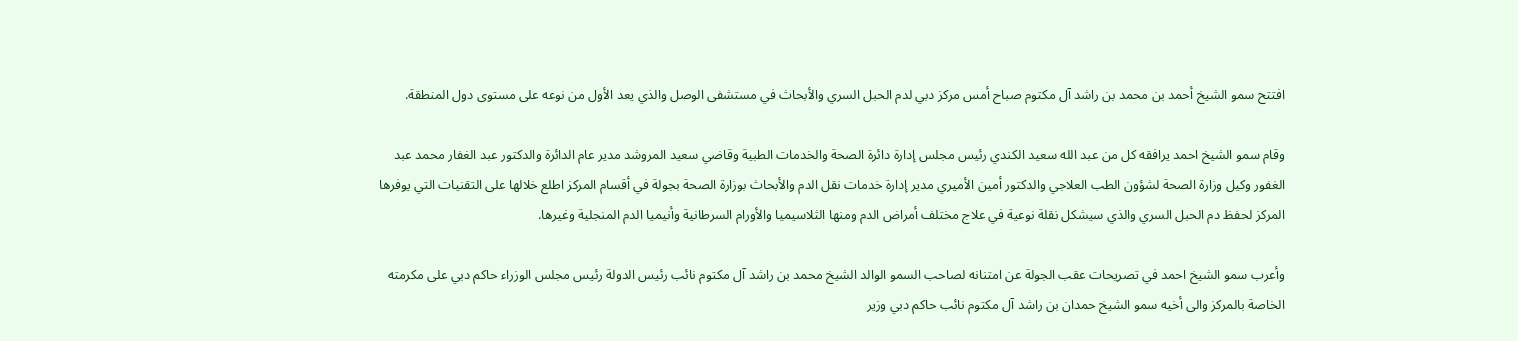افتتح سمو الشيخ أحمد بن محمد بن راشد آل مكتوم صباح أمس مركز دبي لدم الحبل السري والأبحاث في مستشفى الوصل والذي يعد الأول من نوعه على مستوى دول المنطقة.

وقام سمو الشيخ احمد يرافقه كل من عبد الله سعيد الكندي رئيس مجلس إدارة دائرة الصحة والخدمات الطبية وقاضي سعيد المروشد مدير عام الدائرة والدكتور عبد الغفار محمد عبد الغفور وكيل وزارة الصحة لشؤون الطب العلاجي والدكتور أمين الأميري مدير إدارة خدمات نقل الدم والأبحاث بوزارة الصحة بجولة في أقسام المركز اطلع خلالها على التقنيات التي يوفرها المركز لحفظ دم الحبل السري والذي سيشكل نقلة نوعية في علاج مختلف أمراض الدم ومنها الثلاسيميا والأورام السرطانية وأنيميا الدم المنجلية وغيرها.

وأعرب سمو الشيخ احمد في تصريحات عقب الجولة عن امتنانه لصاحب السمو الوالد الشيخ محمد بن راشد آل مكتوم نائب رئيس الدولة رئيس مجلس الوزراء حاكم دبي على مكرمته الخاصة بالمركز والى أخيه سمو الشيخ حمدان بن راشد آل مكتوم نائب حاكم دبي وزير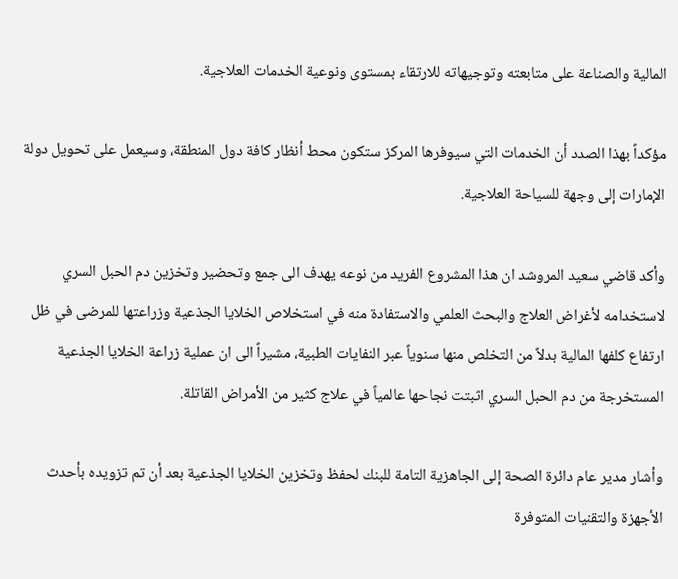المالية والصناعة على متابعته وتوجيهاته للارتقاء بمستوى ونوعية الخدمات العلاجية.

مؤكداً بهذا الصدد أن الخدمات التي سيوفرها المركز ستكون محط أنظار كافة دول المنطقة، وسيعمل على تحويل دولة الإمارات إلى وجهة للسياحة العلاجية.

وأكد قاضي سعيد المروشد ان هذا المشروع الفريد من نوعه يهدف الى جمع وتحضير وتخزين دم الحبل السري لاستخدامه لأغراض العلاج والبحث العلمي والاستفادة منه في استخلاص الخلايا الجذعية وزراعتها للمرضى في ظل ارتفاع كلفها المالية بدلاً من التخلص منها سنوياً عبر النفايات الطبية، مشيراً الى ان عملية زراعة الخلايا الجذعية المستخرجة من دم الحبل السري اثبتت نجاحها عالمياً في علاج كثير من الأمراض القاتلة.

وأشار مدير عام دائرة الصحة إلى الجاهزية التامة للبنك لحفظ وتخزين الخلايا الجذعية بعد أن تم تزويده بأحدث الأجهزة والتقنيات المتوفرة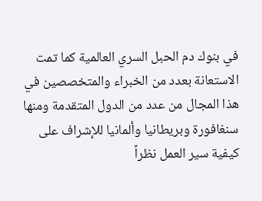في بنوك دم الحبل السري العالمية كما تمت الاستعانة بعدد من الخبراء والمتخصصين في هذا المجال من عدد من الدول المتقدمة ومنها سنغافورة وبريطانيا وألمانيا للإشراف على كيفية سير العمل نظراً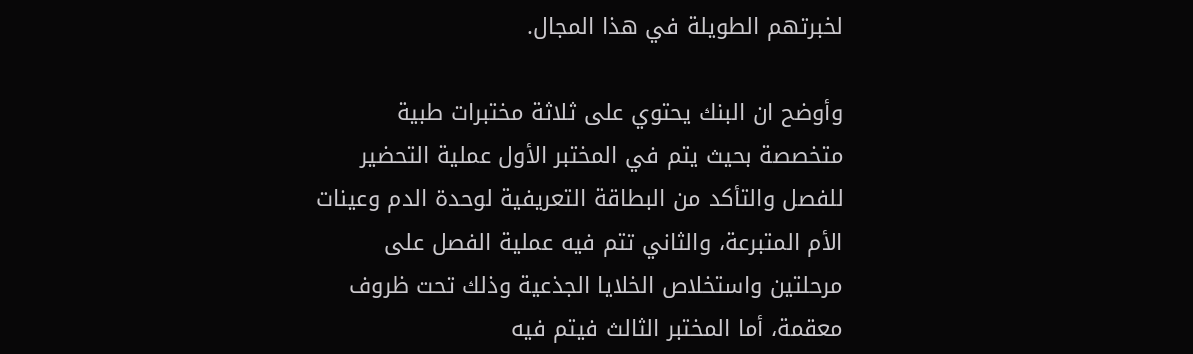لخبرتهم الطويلة في هذا المجال.

وأوضح ان البنك يحتوي على ثلاثة مختبرات طبية متخصصة بحيث يتم في المختبر الأول عملية التحضير للفصل والتأكد من البطاقة التعريفية لوحدة الدم وعينات الأم المتبرعة، والثاني تتم فيه عملية الفصل على مرحلتين واستخلاص الخلايا الجذعية وذلك تحت ظروف معقمة، أما المختبر الثالث فيتم فيه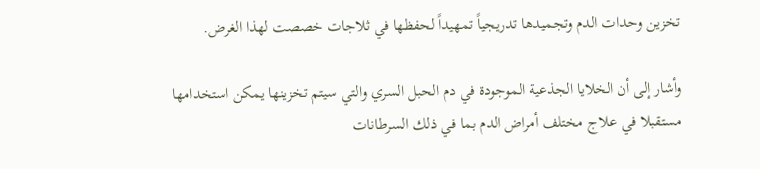تخزين وحدات الدم وتجميدها تدريجياً تمهيداً لحفظها في ثلاجات خصصت لهذا الغرض.

وأشار إلى أن الخلايا الجذعية الموجودة في دم الحبل السري والتي سيتم تخزينها يمكن استخدامها مستقبلا في علاج مختلف أمراض الدم بما في ذلك السرطانات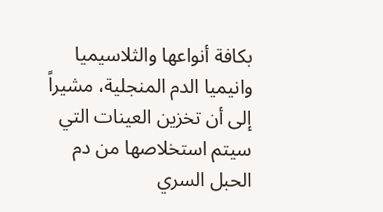بكافة أنواعها والثلاسيميا وانيميا الدم المنجلية، مشيراً إلى أن تخزين العينات التي سيتم استخلاصها من دم الحبل السري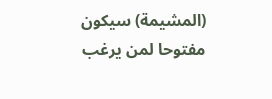(المشيمة) سيكون مفتوحا لمن يرغب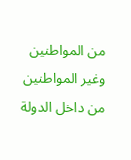من المواطنين وغير المواطنين من داخل الدولة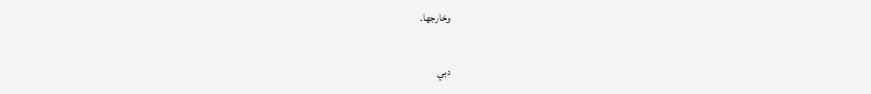وخارجها.

دبي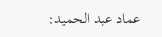عماد عبد الحميد: